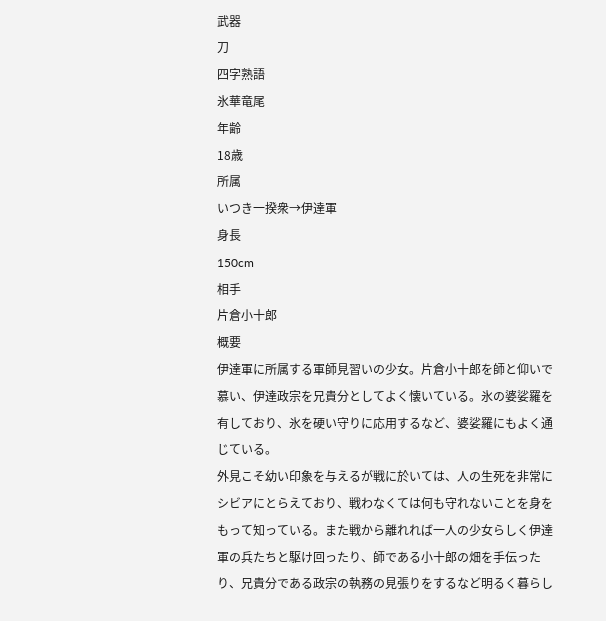武器
刀
四字熟語
氷華竜尾
年齢
18歳
所属
いつき一揆衆→伊達軍
身長
150cm
相手
片倉小十郎
概要
伊達軍に所属する軍師見習いの少女。片倉小十郎を師と仰いで慕い、伊達政宗を兄貴分としてよく懐いている。氷の婆娑羅を有しており、氷を硬い守りに応用するなど、婆娑羅にもよく通じている。
外見こそ幼い印象を与えるが戦に於いては、人の生死を非常にシビアにとらえており、戦わなくては何も守れないことを身をもって知っている。また戦から離れれば一人の少女らしく伊達軍の兵たちと駆け回ったり、師である小十郎の畑を手伝ったり、兄貴分である政宗の執務の見張りをするなど明るく暮らし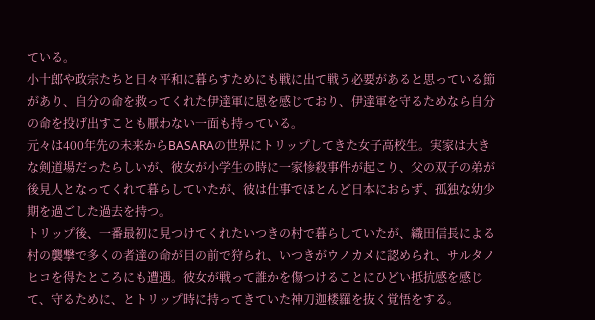ている。
小十郎や政宗たちと日々平和に暮らすためにも戦に出て戦う必要があると思っている節があり、自分の命を救ってくれた伊達軍に恩を感じており、伊達軍を守るためなら自分の命を投げ出すことも厭わない一面も持っている。
元々は400年先の未来からBASARAの世界にトリップしてきた女子高校生。実家は大きな剣道場だったらしいが、彼女が小学生の時に一家惨殺事件が起こり、父の双子の弟が後見人となってくれて暮らしていたが、彼は仕事でほとんど日本におらず、孤独な幼少期を過ごした過去を持つ。
トリップ後、一番最初に見つけてくれたいつきの村で暮らしていたが、織田信長による村の襲撃で多くの者達の命が目の前で狩られ、いつきがウノカメに認められ、サルタノヒコを得たところにも遭遇。彼女が戦って誰かを傷つけることにひどい抵抗感を感じて、守るために、とトリップ時に持ってきていた神刀迦楼羅を抜く覚悟をする。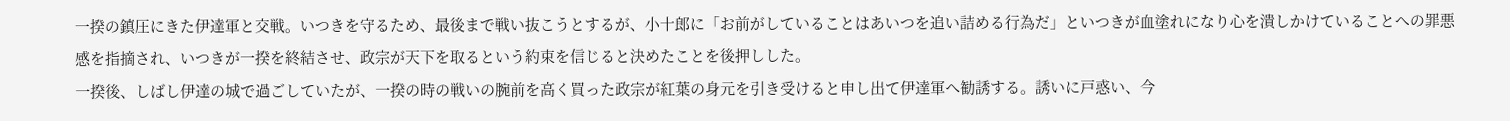一揆の鎮圧にきた伊達軍と交戦。いつきを守るため、最後まで戦い抜こうとするが、小十郎に「お前がしていることはあいつを追い詰める行為だ」といつきが血塗れになり心を潰しかけていることへの罪悪感を指摘され、いつきが一揆を終結させ、政宗が天下を取るという約束を信じると決めたことを後押しした。
一揆後、しばし伊達の城で過ごしていたが、一揆の時の戦いの腕前を高く買った政宗が紅葉の身元を引き受けると申し出て伊達軍へ勧誘する。誘いに戸惑い、今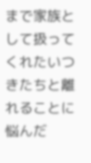まで家族として扱ってくれたいつきたちと離れることに悩んだ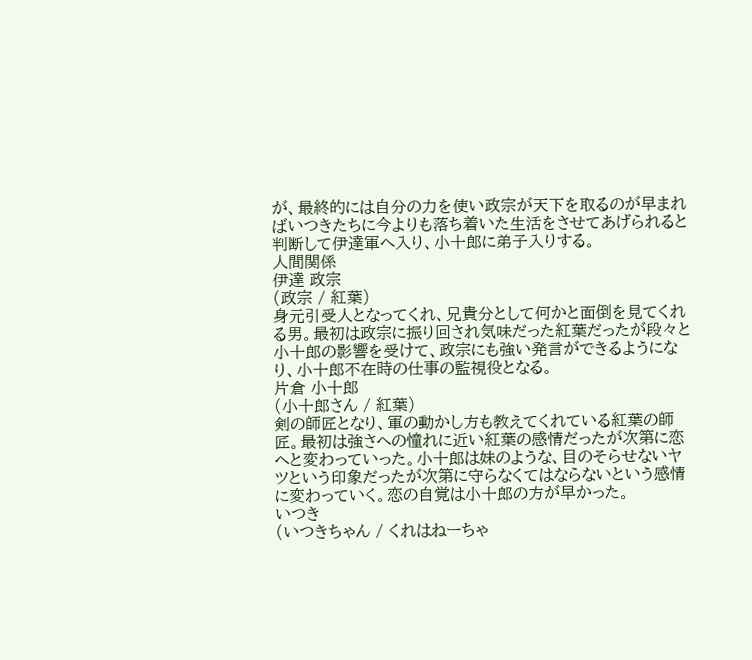が、最終的には自分の力を使い政宗が天下を取るのが早まればいつきたちに今よりも落ち着いた生活をさせてあげられると判断して伊達軍へ入り、小十郎に弟子入りする。
人間関係
伊達 政宗
(政宗 / 紅葉)
身元引受人となってくれ、兄貴分として何かと面倒を見てくれる男。最初は政宗に振り回され気味だった紅葉だったが段々と小十郎の影響を受けて、政宗にも強い発言ができるようになり、小十郎不在時の仕事の監視役となる。
片倉 小十郎
(小十郎さん / 紅葉)
剣の師匠となり、軍の動かし方も教えてくれている紅葉の師匠。最初は強さへの憧れに近い紅葉の感情だったが次第に恋へと変わっていった。小十郎は妹のような、目のそらせないヤツという印象だったが次第に守らなくてはならないという感情に変わっていく。恋の自覚は小十郎の方が早かった。
いつき
(いつきちゃん / くれはねーちゃ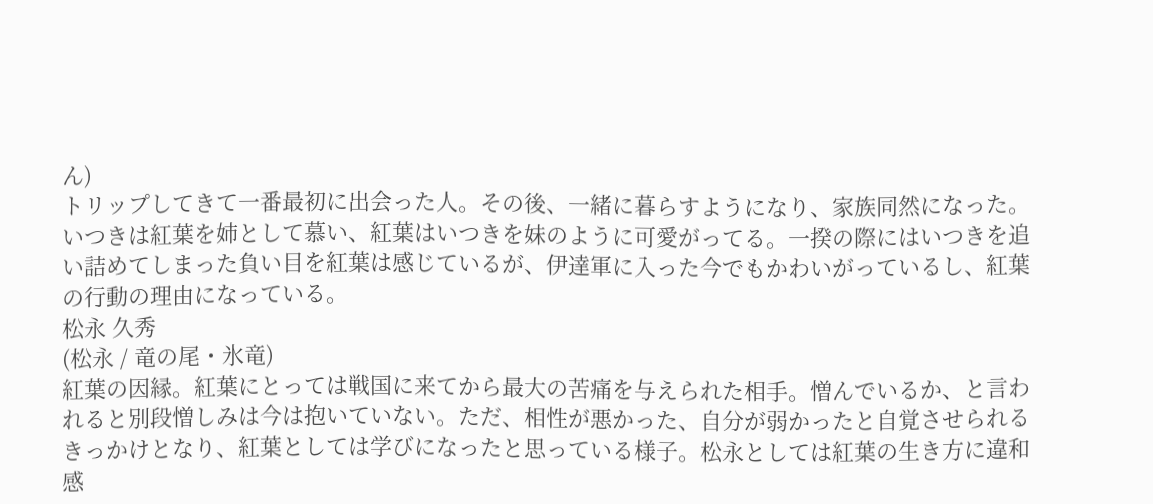ん)
トリップしてきて一番最初に出会った人。その後、一緒に暮らすようになり、家族同然になった。いつきは紅葉を姉として慕い、紅葉はいつきを妹のように可愛がってる。一揆の際にはいつきを追い詰めてしまった負い目を紅葉は感じているが、伊達軍に入った今でもかわいがっているし、紅葉の行動の理由になっている。
松永 久秀
(松永 / 竜の尾・氷竜)
紅葉の因縁。紅葉にとっては戦国に来てから最大の苦痛を与えられた相手。憎んでいるか、と言われると別段憎しみは今は抱いていない。ただ、相性が悪かった、自分が弱かったと自覚させられるきっかけとなり、紅葉としては学びになったと思っている様子。松永としては紅葉の生き方に違和感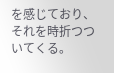を感じており、それを時折つついてくる。